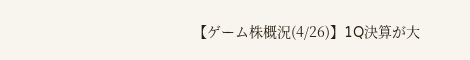【ゲーム株概況(4/26)】1Q決算が大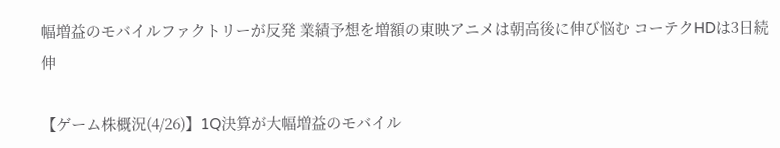幅増益のモバイルファクトリーが反発 業績予想を増額の東映アニメは朝高後に伸び悩む コーテクHDは3日続伸

【ゲーム株概況(4/26)】1Q決算が大幅増益のモバイル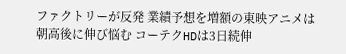ファクトリーが反発 業績予想を増額の東映アニメは朝高後に伸び悩む コーテクHDは3日続伸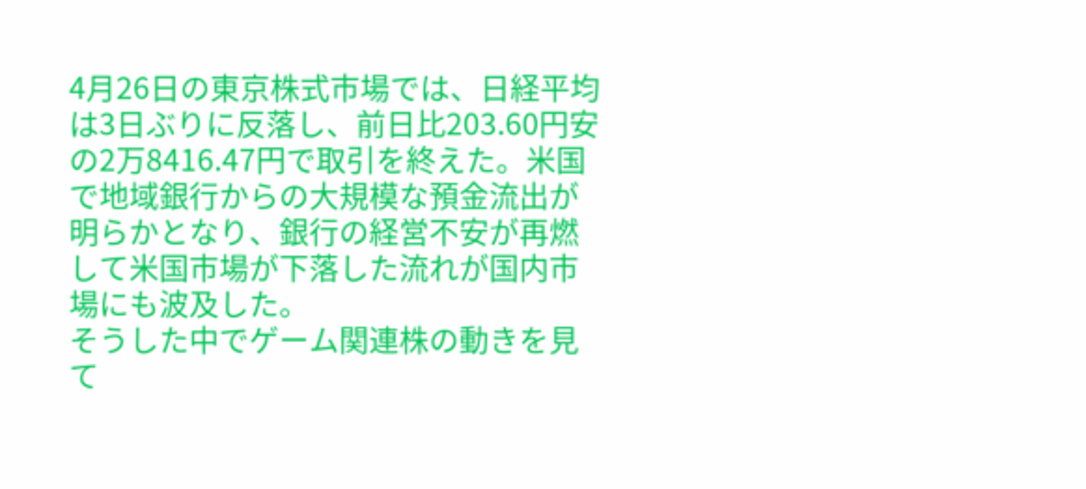4月26日の東京株式市場では、日経平均は3日ぶりに反落し、前日比203.60円安の2万8416.47円で取引を終えた。米国で地域銀行からの大規模な預金流出が明らかとなり、銀行の経営不安が再燃して米国市場が下落した流れが国内市場にも波及した。
そうした中でゲーム関連株の動きを見て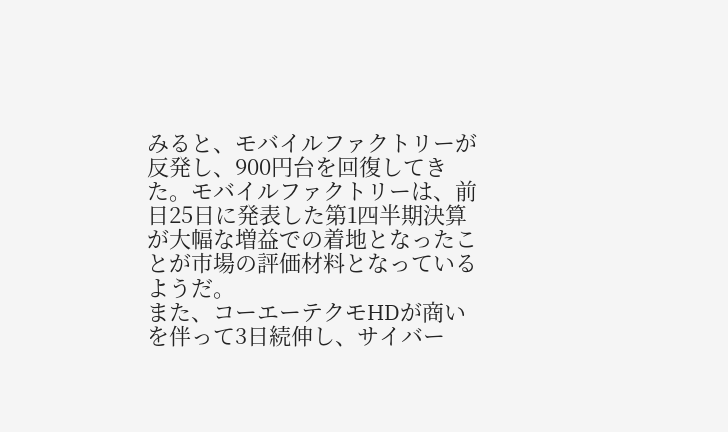みると、モバイルファクトリーが反発し、900円台を回復してきた。モバイルファクトリーは、前日25日に発表した第1四半期決算が大幅な増益での着地となったことが市場の評価材料となっているようだ。
また、コーエーテクモHDが商いを伴って3日続伸し、サイバー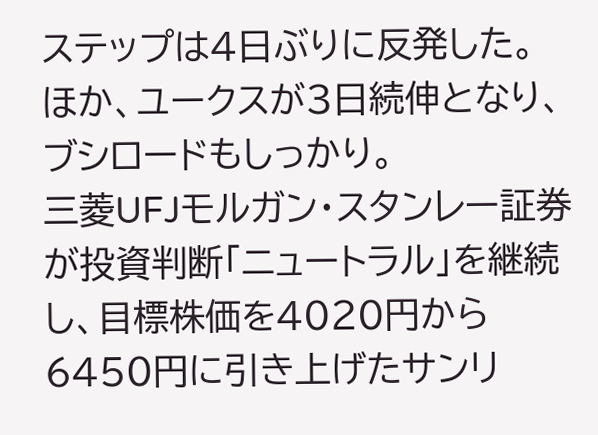ステップは4日ぶりに反発した。
ほか、ユークスが3日続伸となり、ブシロードもしっかり。
三菱UFJモルガン・スタンレー証券が投資判断「ニュートラル」を継続し、目標株価を4020円から6450円に引き上げたサンリ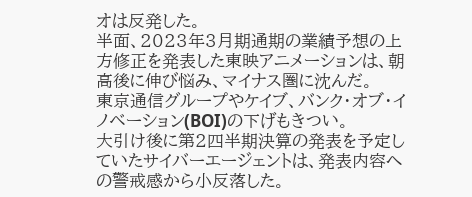オは反発した。
半面、2023年3月期通期の業績予想の上方修正を発表した東映アニメーションは、朝高後に伸び悩み、マイナス圏に沈んだ。
東京通信グループやケイブ、バンク・オブ・イノベーション(BOI)の下げもきつい。
大引け後に第2四半期決算の発表を予定していたサイバーエージェントは、発表内容への警戒感から小反落した。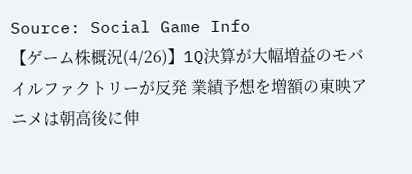Source: Social Game Info
【ゲーム株概況(4/26)】1Q決算が大幅増益のモバイルファクトリーが反発 業績予想を増額の東映アニメは朝高後に伸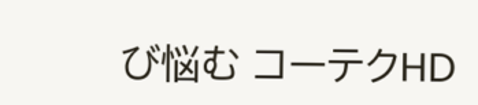び悩む コーテクHD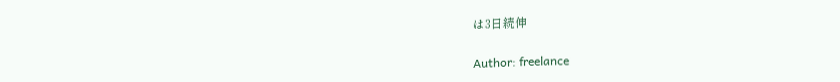は3日続伸

Author: freelance